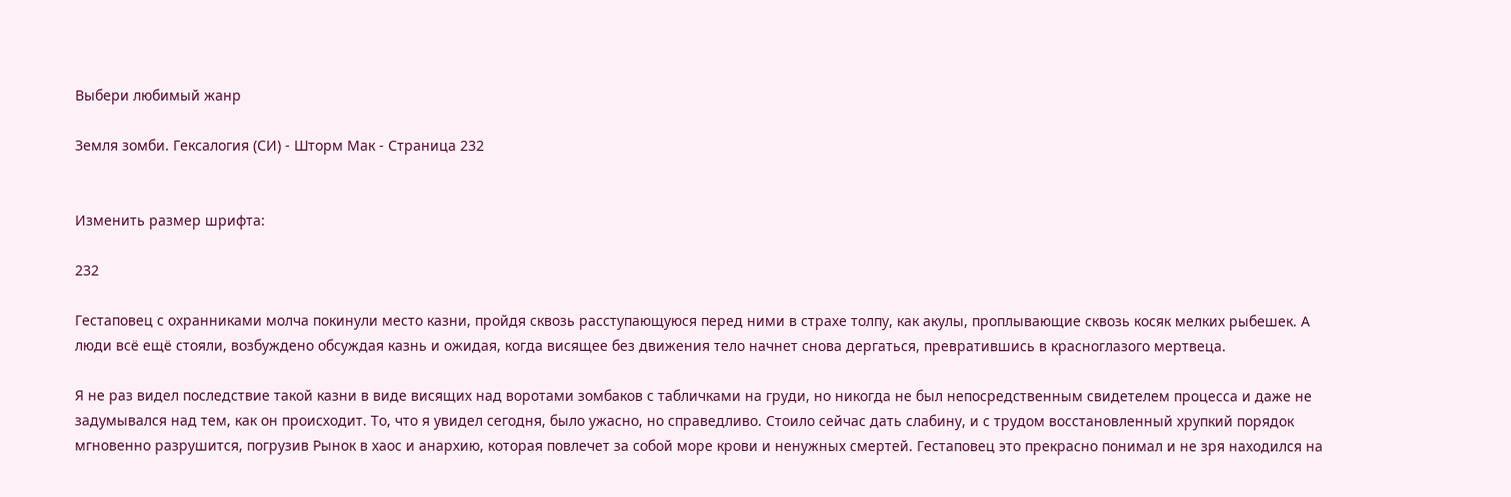Выбери любимый жанр

Земля зомби. Гексалогия (СИ) - Шторм Мак - Страница 232


Изменить размер шрифта:

232

Гестаповец с охранниками молча покинули место казни, пройдя сквозь расступающуюся перед ними в страхе толпу, как акулы, проплывающие сквозь косяк мелких рыбешек. А люди всё ещё стояли, возбуждено обсуждая казнь и ожидая, когда висящее без движения тело начнет снова дергаться, превратившись в красноглазого мертвеца.

Я не раз видел последствие такой казни в виде висящих над воротами зомбаков с табличками на груди, но никогда не был непосредственным свидетелем процесса и даже не задумывался над тем, как он происходит. То, что я увидел сегодня, было ужасно, но справедливо. Стоило сейчас дать слабину, и с трудом восстановленный хрупкий порядок мгновенно разрушится, погрузив Рынок в хаос и анархию, которая повлечет за собой море крови и ненужных смертей. Гестаповец это прекрасно понимал и не зря находился на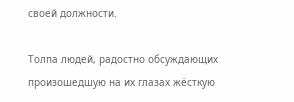своей должности.

Толпа людей, радостно обсуждающих произошедшую на их глазах жёсткую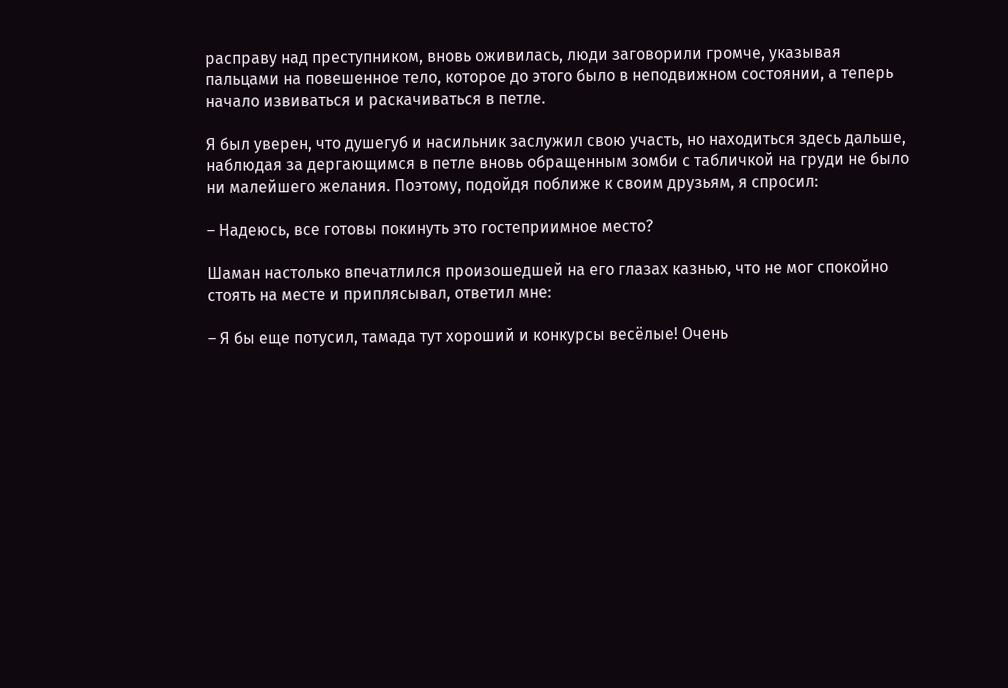расправу над преступником, вновь оживилась, люди заговорили громче, указывая пальцами на повешенное тело, которое до этого было в неподвижном состоянии, а теперь начало извиваться и раскачиваться в петле.

Я был уверен, что душегуб и насильник заслужил свою участь, но находиться здесь дальше, наблюдая за дергающимся в петле вновь обращенным зомби с табличкой на груди не было ни малейшего желания. Поэтому, подойдя поближе к своим друзьям, я спросил:

– Надеюсь, все готовы покинуть это гостеприимное место?

Шаман настолько впечатлился произошедшей на его глазах казнью, что не мог спокойно стоять на месте и приплясывал, ответил мне:

– Я бы еще потусил, тамада тут хороший и конкурсы весёлые! Очень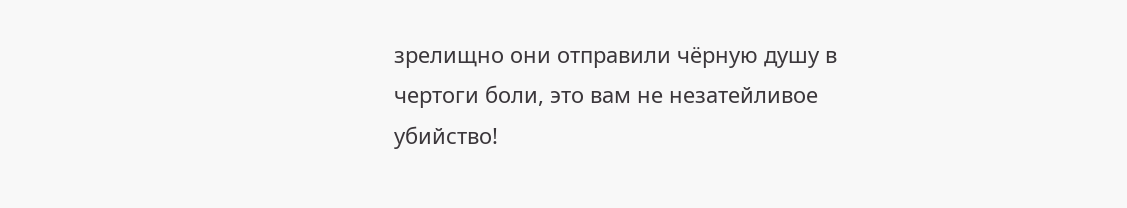зрелищно они отправили чёрную душу в чертоги боли, это вам не незатейливое убийство!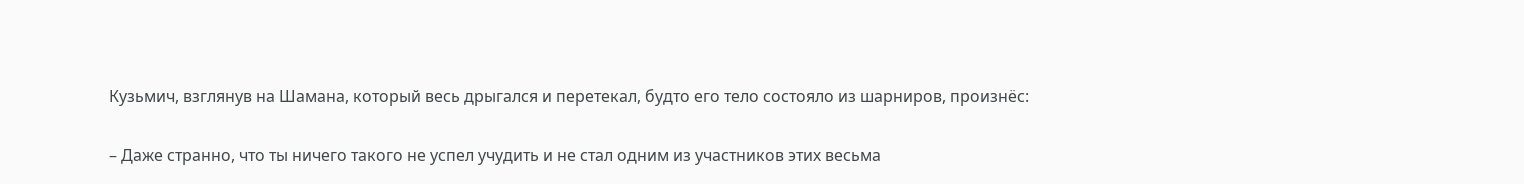Кузьмич, взглянув на Шамана, который весь дрыгался и перетекал, будто его тело состояло из шарниров, произнёс:

– Даже странно, что ты ничего такого не успел учудить и не стал одним из участников этих весьма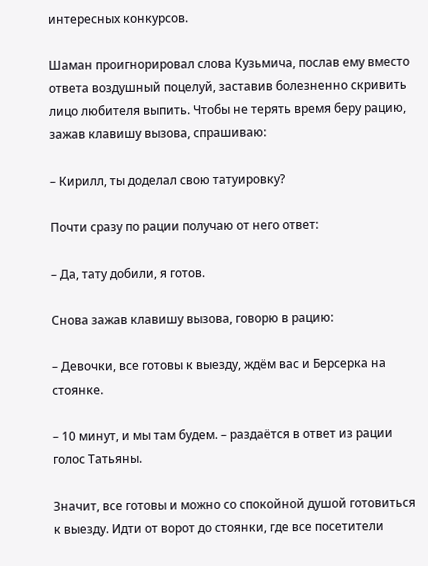интересных конкурсов.

Шаман проигнорировал слова Кузьмича, послав ему вместо ответа воздушный поцелуй, заставив болезненно скривить лицо любителя выпить. Чтобы не терять время беру рацию, зажав клавишу вызова, спрашиваю:

– Кирилл, ты доделал свою татуировку?

Почти сразу по рации получаю от него ответ:

– Да, тату добили, я готов.

Снова зажав клавишу вызова, говорю в рацию:

– Девочки, все готовы к выезду, ждём вас и Берсерка на стоянке.

– 10 минут, и мы там будем. – раздаётся в ответ из рации голос Татьяны.

Значит, все готовы и можно со спокойной душой готовиться к выезду. Идти от ворот до стоянки, где все посетители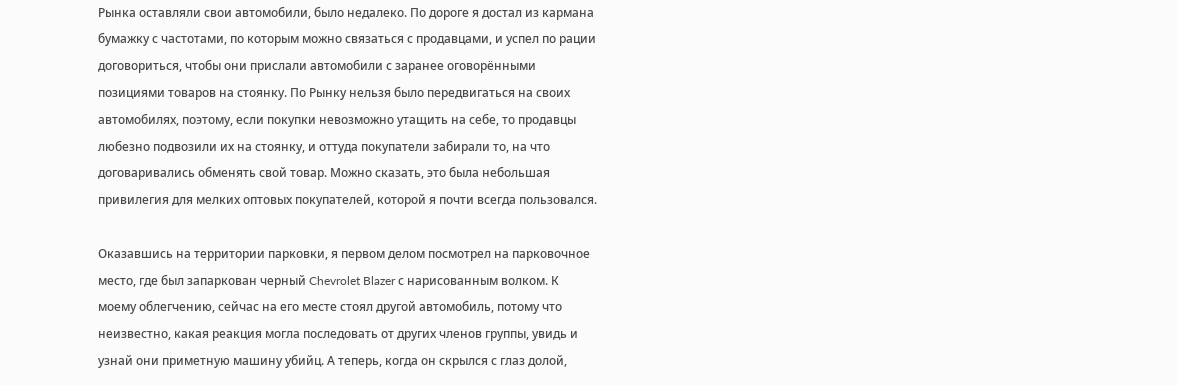Рынка оставляли свои автомобили, было недалеко. По дороге я достал из кармана бумажку с частотами, по которым можно связаться с продавцами, и успел по рации договориться, чтобы они прислали автомобили с заранее оговорёнными позициями товаров на стоянку. По Рынку нельзя было передвигаться на своих автомобилях, поэтому, если покупки невозможно утащить на себе, то продавцы любезно подвозили их на стоянку, и оттуда покупатели забирали то, на что договаривались обменять свой товар. Можно сказать, это была небольшая привилегия для мелких оптовых покупателей, которой я почти всегда пользовался.

Оказавшись на территории парковки, я первом делом посмотрел на парковочное место, где был запаркован черный Chevrolet Blazer с нарисованным волком. К моему облегчению, сейчас на его месте стоял другой автомобиль, потому что неизвестно, какая реакция могла последовать от других членов группы, увидь и узнай они приметную машину убийц. А теперь, когда он скрылся с глаз долой,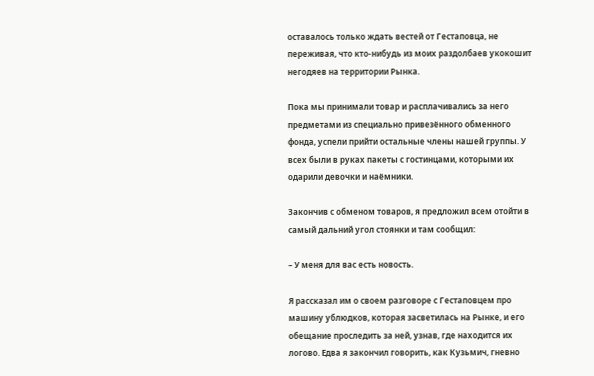оставалось только ждать вестей от Гестаповца, не переживая, что кто‑нибудь из моих раздолбаев укокошит негодяев на территории Рынка.

Пока мы принимали товар и расплачивались за него предметами из специально привезённого обменного фонда, успели прийти остальные члены нашей группы. У всех были в руках пакеты с гостинцами, которыми их одарили девочки и наёмники.

Закончив с обменом товаров, я предложил всем отойти в самый дальний угол стоянки и там сообщил:

– У меня для вас есть новость.

Я рассказал им о своем разговоре с Гестаповцем про машину ублюдков, которая засветилась на Рынке, и его обещание проследить за ней, узнав, где находится их логово. Едва я закончил говорить, как Кузьмич, гневно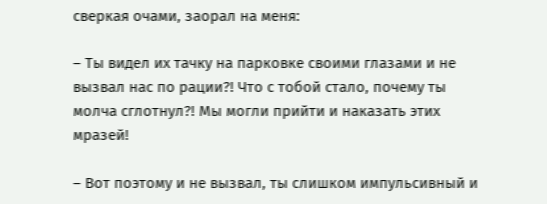сверкая очами, заорал на меня:

– Ты видел их тачку на парковке своими глазами и не вызвал нас по рации?! Что с тобой стало, почему ты молча сглотнул?! Мы могли прийти и наказать этих мразей!

– Вот поэтому и не вызвал, ты слишком импульсивный и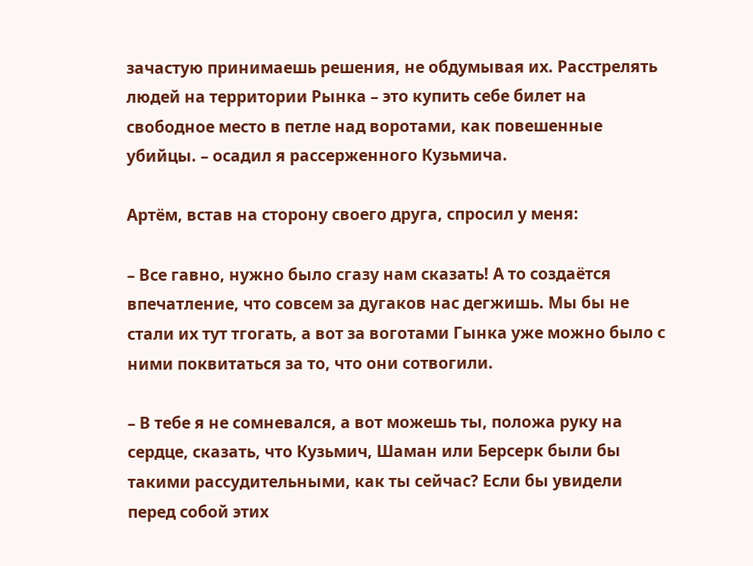зачастую принимаешь решения, не обдумывая их. Расстрелять людей на территории Рынка – это купить себе билет на свободное место в петле над воротами, как повешенные убийцы. – осадил я рассерженного Кузьмича.

Артём, встав на сторону своего друга, спросил у меня:

– Все гавно, нужно было сгазу нам сказать! А то создаётся впечатление, что совсем за дугаков нас дегжишь. Мы бы не стали их тут тгогать, а вот за воготами Гынка уже можно было с ними поквитаться за то, что они сотвогили.

– В тебе я не сомневался, а вот можешь ты, положа руку на сердце, сказать, что Кузьмич, Шаман или Берсерк были бы такими рассудительными, как ты сейчас? Если бы увидели перед собой этих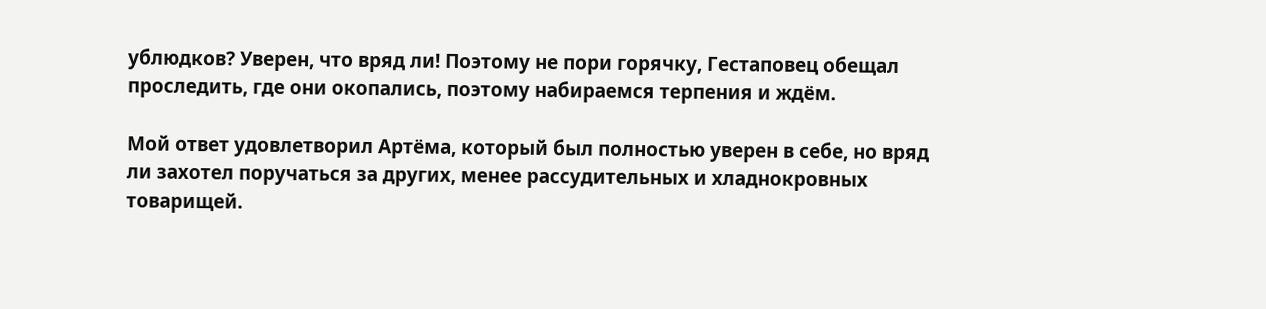ублюдков? Уверен, что вряд ли! Поэтому не пори горячку, Гестаповец обещал проследить, где они окопались, поэтому набираемся терпения и ждём.

Мой ответ удовлетворил Артёма, который был полностью уверен в себе, но вряд ли захотел поручаться за других, менее рассудительных и хладнокровных товарищей.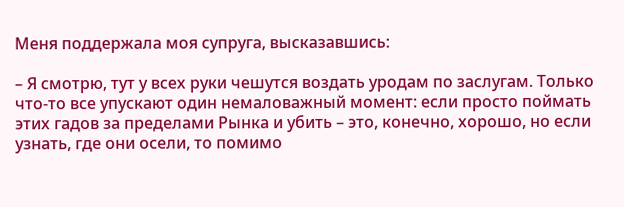Меня поддержала моя супруга, высказавшись:

– Я смотрю, тут у всех руки чешутся воздать уродам по заслугам. Только что‑то все упускают один немаловажный момент: если просто поймать этих гадов за пределами Рынка и убить – это, конечно, хорошо, но если узнать, где они осели, то помимо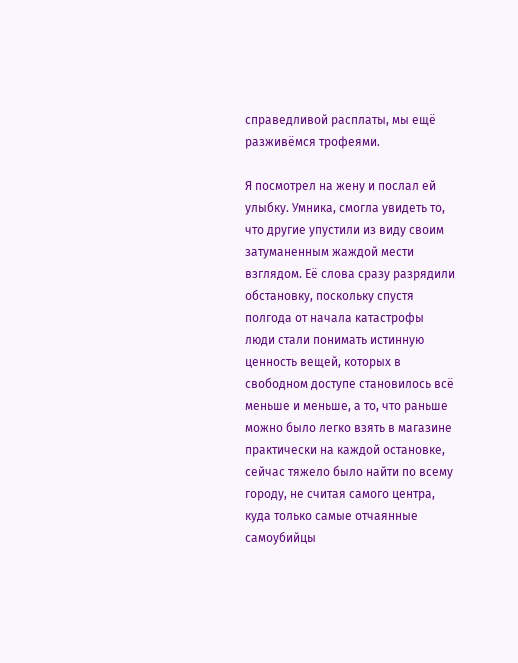справедливой расплаты, мы ещё разживёмся трофеями.

Я посмотрел на жену и послал ей улыбку. Умника, смогла увидеть то, что другие упустили из виду своим затуманенным жаждой мести взглядом. Её слова сразу разрядили обстановку, поскольку спустя полгода от начала катастрофы люди стали понимать истинную ценность вещей, которых в свободном доступе становилось всё меньше и меньше, а то, что раньше можно было легко взять в магазине практически на каждой остановке, сейчас тяжело было найти по всему городу, не считая самого центра, куда только самые отчаянные самоубийцы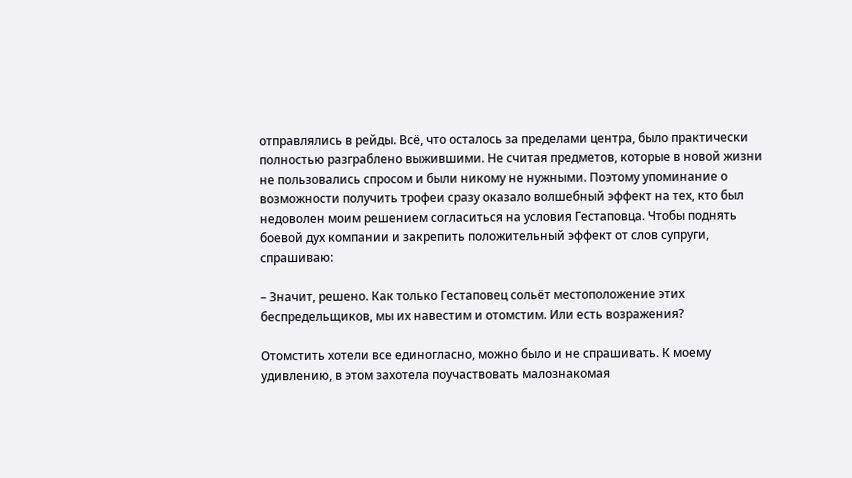отправлялись в рейды. Всё, что осталось за пределами центра, было практически полностью разграблено выжившими. Не считая предметов, которые в новой жизни не пользовались спросом и были никому не нужными. Поэтому упоминание о возможности получить трофеи сразу оказало волшебный эффект на тех, кто был недоволен моим решением согласиться на условия Гестаповца. Чтобы поднять боевой дух компании и закрепить положительный эффект от слов супруги, спрашиваю:

– Значит, решено. Как только Гестаповец сольёт местоположение этих беспредельщиков, мы их навестим и отомстим. Или есть возражения?

Отомстить хотели все единогласно, можно было и не спрашивать. К моему удивлению, в этом захотела поучаствовать малознакомая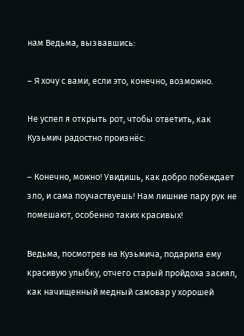нам Ведьма, вызвавшись:

– Я хочу с вами, если это, конечно, возможно.

Не успел я открыть рот, чтобы ответить, как Кузьмич радостно произнёс:

– Конечно, можно! Увидишь, как добро побеждает зло, и сама поучаствуешь! Нам лишние пару рук не помешают, особенно таких красивых!

Ведьма, посмотрев на Кузьмича, подарила ему красивую улыбку, отчего старый пройдоха засиял, как начищенный медный самовар у хорошей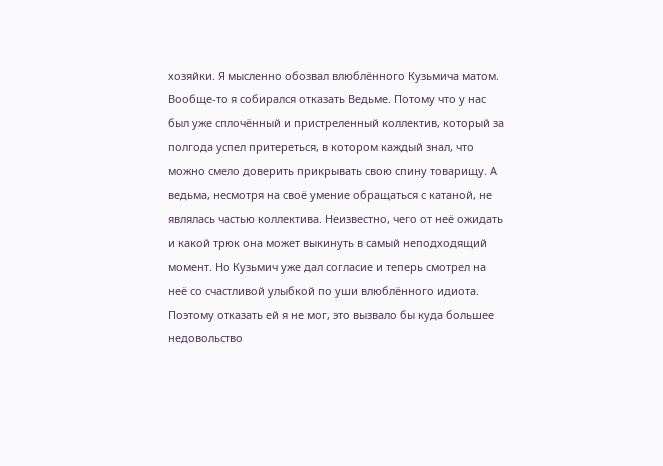хозяйки. Я мысленно обозвал влюблённого Кузьмича матом. Вообще‑то я собирался отказать Ведьме. Потому что у нас был уже сплочённый и пристреленный коллектив, который за полгода успел притереться, в котором каждый знал, что можно смело доверить прикрывать свою спину товарищу. А ведьма, несмотря на своё умение обращаться с катаной, не являлась частью коллектива. Неизвестно, чего от неё ожидать и какой трюк она может выкинуть в самый неподходящий момент. Но Кузьмич уже дал согласие и теперь смотрел на неё со счастливой улыбкой по уши влюблённого идиота. Поэтому отказать ей я не мог, это вызвало бы куда большее недовольство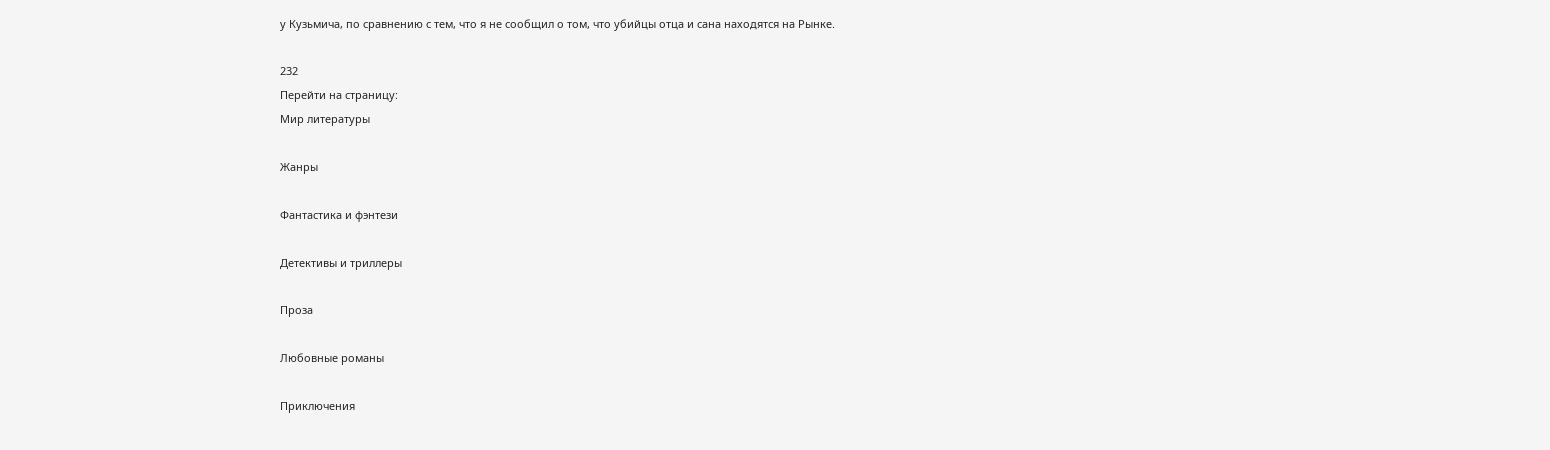у Кузьмича, по сравнению с тем, что я не сообщил о том, что убийцы отца и сана находятся на Рынке.

232
Перейти на страницу:
Мир литературы

Жанры

Фантастика и фэнтези

Детективы и триллеры

Проза

Любовные романы

Приключения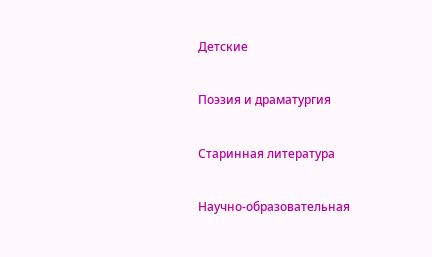Детские

Поэзия и драматургия

Старинная литература

Научно-образовательная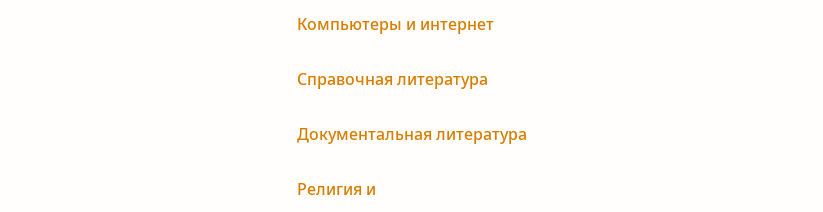Компьютеры и интернет

Справочная литература

Документальная литература

Религия и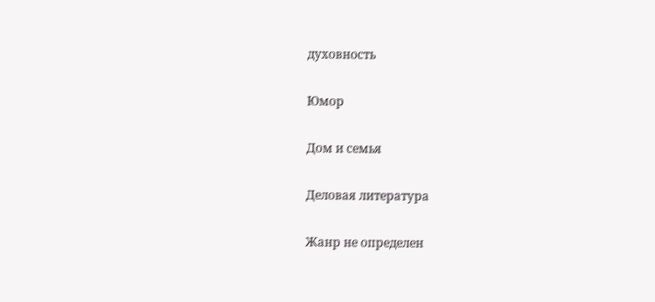духовность

Юмор

Дом и семья

Деловая литература

Жанр не определен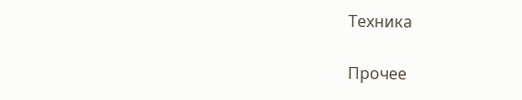Техника

Прочее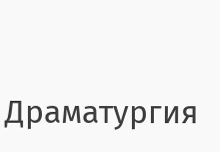Драматургия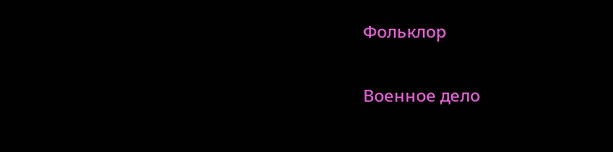Фольклор

Военное дело